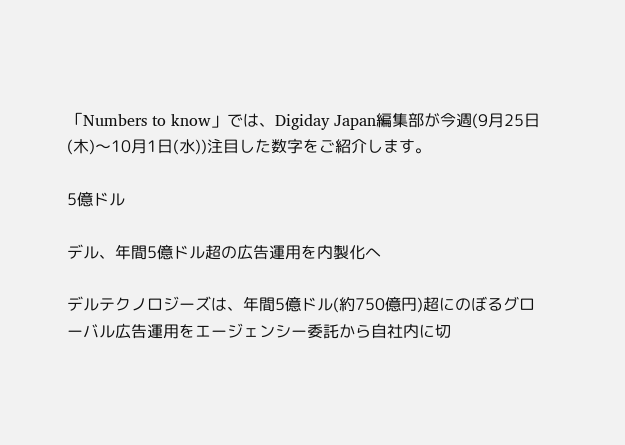「Numbers to know」では、Digiday Japan編集部が今週(9月25日(木)〜10月1日(水))注目した数字をご紹介します。

5億ドル

デル、年間5億ドル超の広告運用を内製化へ

デルテクノロジーズは、年間5億ドル(約750億円)超にのぼるグローバル広告運用をエージェンシー委託から自社内に切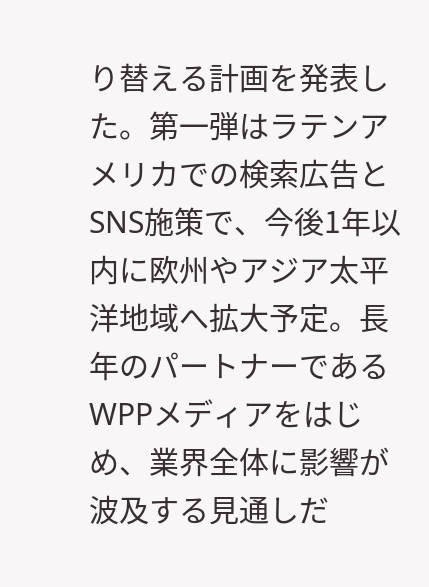り替える計画を発表した。第一弾はラテンアメリカでの検索広告とSNS施策で、今後1年以内に欧州やアジア太平洋地域へ拡大予定。長年のパートナーであるWPPメディアをはじめ、業界全体に影響が波及する見通しだ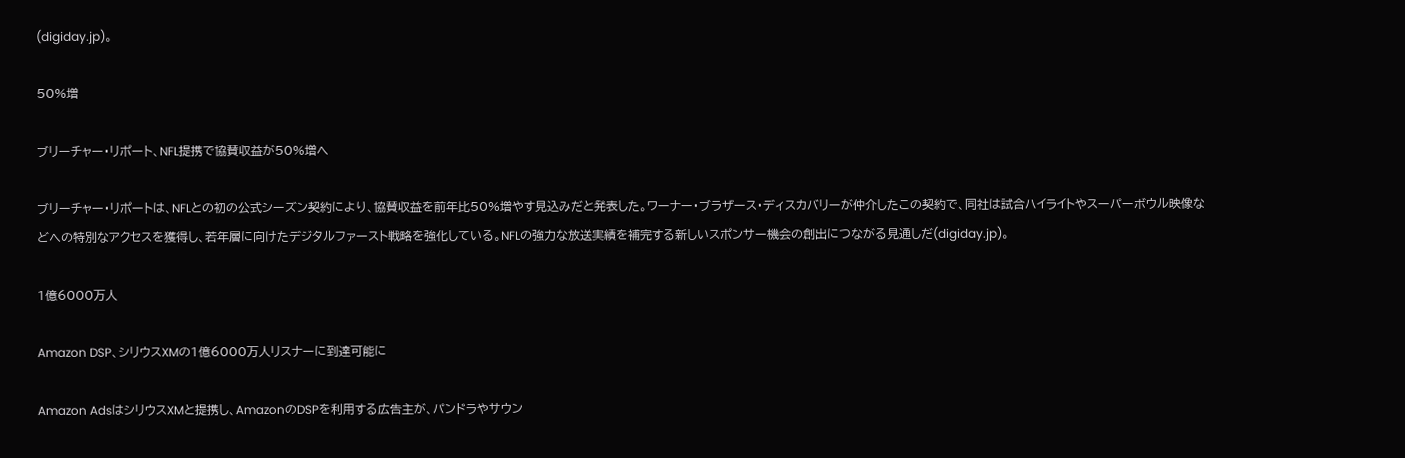(digiday.jp)。

50%増

ブリーチャー・リポート、NFL提携で協賛収益が50%増へ

ブリーチャー・リポートは、NFLとの初の公式シーズン契約により、協賛収益を前年比50%増やす見込みだと発表した。ワーナー・ブラザース・ディスカバリーが仲介したこの契約で、同社は試合ハイライトやスーパーボウル映像などへの特別なアクセスを獲得し、若年層に向けたデジタルファースト戦略を強化している。NFLの強力な放送実績を補完する新しいスポンサー機会の創出につながる見通しだ(digiday.jp)。

1億6000万人

Amazon DSP、シリウスXMの1億6000万人リスナーに到達可能に

Amazon AdsはシリウスXMと提携し、AmazonのDSPを利用する広告主が、パンドラやサウン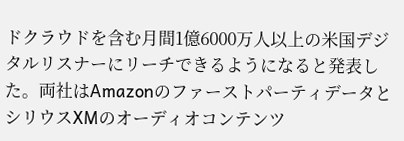ドクラウドを含む月間1億6000万人以上の米国デジタルリスナーにリーチできるようになると発表した。両社はAmazonのファーストパーティデータとシリウスXMのオーディオコンテンツ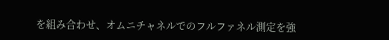を組み合わせ、オムニチャネルでのフルファネル測定を強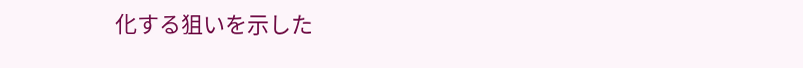化する狙いを示した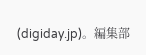(digiday.jp)。編集部